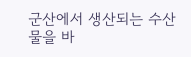군산에서 생산되는 수산물을 바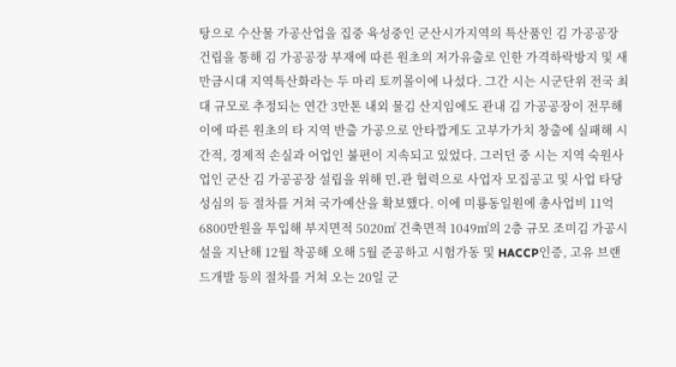탕으로 수산물 가공산업을 집중 육성중인 군산시가지역의 특산품인 김 가공공장 건립을 통해 김 가공공장 부재에 따른 원초의 저가유출로 인한 가격하락방지 및 새만금시대 지역특산화라는 두 마리 토끼몰이에 나섰다. 그간 시는 시군단위 전국 최대 규모로 추정되는 연간 3만톤 내외 물김 산지임에도 관내 김 가공공장이 전무해 이에 따른 원초의 타 지역 반출 가공으로 안타깝게도 고부가가치 창출에 실패해 시간적, 경제적 손실과 어업인 불편이 지속되고 있었다. 그러던 중 시는 지역 숙원사업인 군산 김 가공공장 설립을 위해 민․관 협력으로 사업자 모집공고 및 사업 타당성심의 등 절차를 거쳐 국가예산을 확보했다. 이에 미룡동일원에 총사업비 11억6800만원을 투입해 부지면적 5020㎡ 건축면적 1049㎡의 2층 규모 조미김 가공시설을 지난해 12월 착공해 오해 5월 준공하고 시험가동 및 HACCP인증, 고유 브랜드개발 등의 절차를 거쳐 오는 20일 군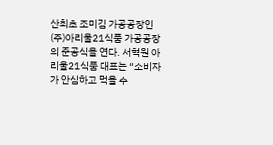산최초 조미김 가공공장인 (주)아리울21식품 가공공장의 준공식을 연다. 서혁원 아리울21식품 대표는 “소비자가 안심하고 먹을 수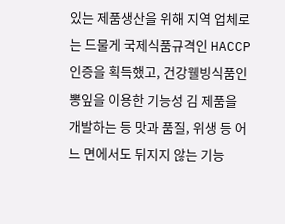있는 제품생산을 위해 지역 업체로는 드물게 국제식품규격인 HACCP 인증을 획득했고, 건강웰빙식품인 뽕잎을 이용한 기능성 김 제품을 개발하는 등 맛과 품질, 위생 등 어느 면에서도 뒤지지 않는 기능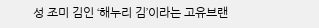성 조미 김인 ‘해누리 김’이라는 고유브랜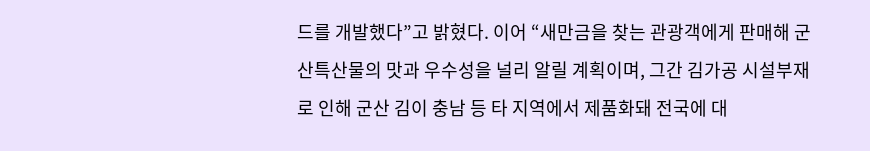드를 개발했다”고 밝혔다. 이어 “새만금을 찾는 관광객에게 판매해 군산특산물의 맛과 우수성을 널리 알릴 계획이며, 그간 김가공 시설부재로 인해 군산 김이 충남 등 타 지역에서 제품화돼 전국에 대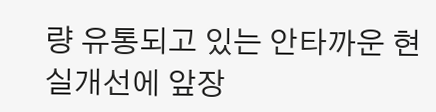량 유통되고 있는 안타까운 현실개선에 앞장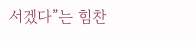서겠다”는 힘찬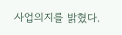사업의지를 밝혔다.